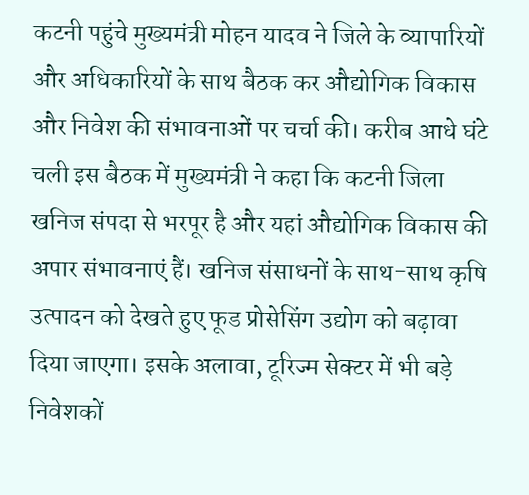कटनी पहुंचे मुख्यमंत्री मोहन यादव ने जिले के व्यापारियों और अधिकारियों के साथ बैठक कर औद्योगिक विकास और निवेश की संभावनाओं पर चर्चा की। करीब आधे घंटे चली इस बैठक में मुख्यमंत्री ने कहा कि कटनी जिला खनिज संपदा से भरपूर है और यहां औद्योगिक विकास की अपार संभावनाएं हैं। खनिज संसाधनों के साथ-साथ कृषि उत्पादन को देखते हुए फूड प्रोसेसिंग उद्योग को बढ़ावा दिया जाएगा। इसके अलावा, टूरिज्म सेक्टर में भी बड़े निवेशकों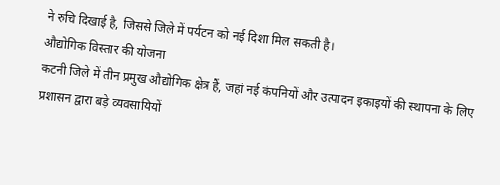ने रुचि दिखाई है, जिससे जिले में पर्यटन को नई दिशा मिल सकती है।
औद्योगिक विस्तार की योजना
कटनी जिले में तीन प्रमुख औद्योगिक क्षेत्र हैं, जहां नई कंपनियों और उत्पादन इकाइयों की स्थापना के लिए प्रशासन द्वारा बड़े व्यवसायियों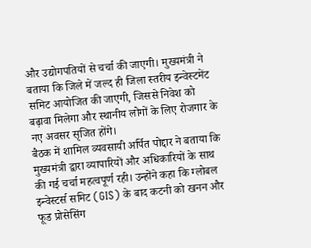और उद्योगपतियों से चर्चा की जाएगी। मुख्यमंत्री ने बताया कि जिले में जल्द ही जिला स्तरीय इन्वेस्टमेंट समिट आयोजित की जाएगी, जिससे निवेश को बढ़ावा मिलेगा और स्थानीय लोगों के लिए रोजगार के नए अवसर सृजित होंगे।
बैठक में शामिल व्यवसायी अर्पित पोद्दार ने बताया कि मुख्यमंत्री द्वारा व्यापारियों और अधिकारियों के साथ की गई चर्चा महत्वपूर्ण रही। उन्होंने कहा कि ग्लोबल इन्वेस्टर्स समिट (GIS) के बाद कटनी को खनन और फूड प्रोसेसिंग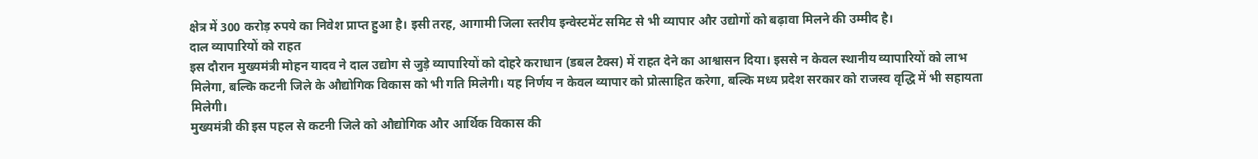क्षेत्र में 300 करोड़ रुपये का निवेश प्राप्त हुआ है। इसी तरह, आगामी जिला स्तरीय इन्वेस्टमेंट समिट से भी व्यापार और उद्योगों को बढ़ावा मिलने की उम्मीद है।
दाल व्यापारियों को राहत
इस दौरान मुख्यमंत्री मोहन यादव ने दाल उद्योग से जुड़े व्यापारियों को दोहरे कराधान (डबल टैक्स) में राहत देने का आश्वासन दिया। इससे न केवल स्थानीय व्यापारियों को लाभ मिलेगा, बल्कि कटनी जिले के औद्योगिक विकास को भी गति मिलेगी। यह निर्णय न केवल व्यापार को प्रोत्साहित करेगा, बल्कि मध्य प्रदेश सरकार को राजस्व वृद्धि में भी सहायता मिलेगी।
मुख्यमंत्री की इस पहल से कटनी जिले को औद्योगिक और आर्थिक विकास की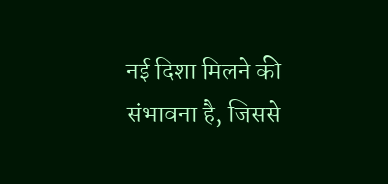नई दिशा मिलने की संभावना है, जिससे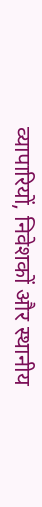व्यापारियों, निवेशकों और स्थानीय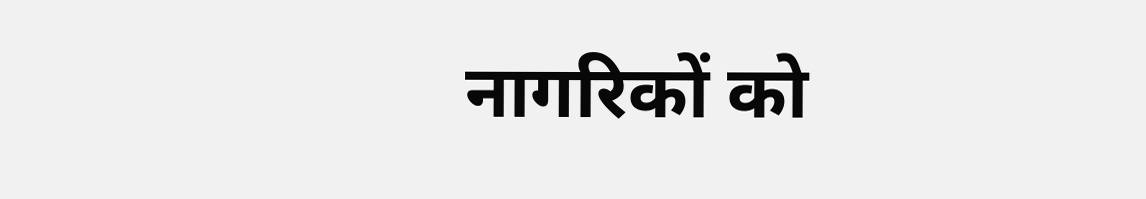नागरिकों को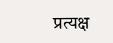प्रत्यक्ष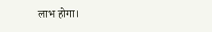लाभ होगा।